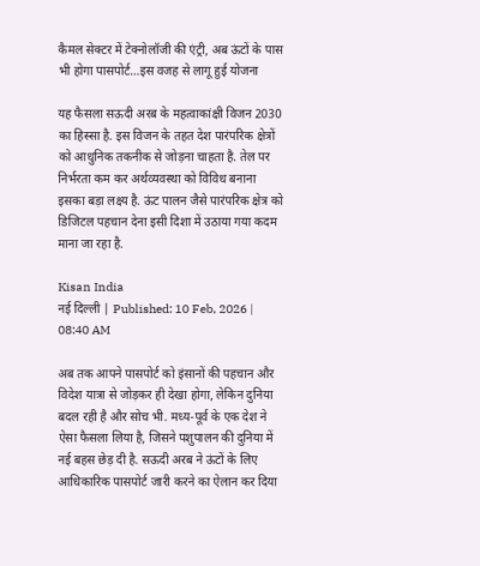कैमल सेक्टर में टेक्नोलॉजी की एंट्री, अब ऊंटों के पास भी होगा पासपोर्ट…इस वजह से लागू हुई योजना

यह फैसला सऊदी अरब के महत्वाकांक्षी विजन 2030 का हिस्सा है. इस विजन के तहत देश पारंपरिक क्षेत्रों को आधुनिक तकनीक से जोड़ना चाहता है. तेल पर निर्भरता कम कर अर्थव्यवस्था को विविध बनाना इसका बड़ा लक्ष्य है. ऊंट पालन जैसे पारंपरिक क्षेत्र को डिजिटल पहचान देना इसी दिशा में उठाया गया कदम माना जा रहा है.

Kisan India
नई दिल्ली | Published: 10 Feb, 2026 | 08:40 AM

अब तक आपने पासपोर्ट को इंसानों की पहचान और विदेश यात्रा से जोड़कर ही देखा होगा, लेकिन दुनिया बदल रही है और सोच भी. मध्य-पूर्व के एक देश ने ऐसा फैसला लिया है, जिसने पशुपालन की दुनिया में नई बहस छेड़ दी है. सऊदी अरब ने ऊंटों के लिए आधिकारिक पासपोर्ट जारी करने का ऐलान कर दिया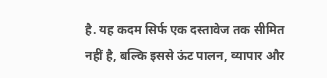है. यह कदम सिर्फ एक दस्तावेज तक सीमित नहीं है, बल्कि इससे ऊंट पालन, व्यापार और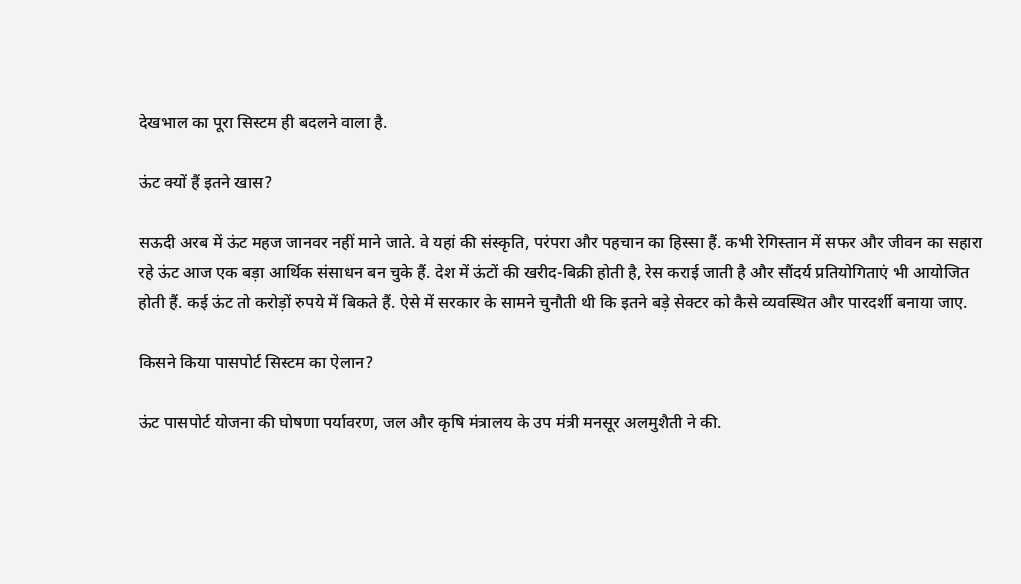देखभाल का पूरा सिस्टम ही बदलने वाला है.

ऊंट क्यों हैं इतने खास?

सऊदी अरब में ऊंट महज जानवर नहीं माने जाते. वे यहां की संस्कृति, परंपरा और पहचान का हिस्सा हैं. कभी रेगिस्तान में सफर और जीवन का सहारा रहे ऊंट आज एक बड़ा आर्थिक संसाधन बन चुके हैं. देश में ऊंटों की खरीद-बिक्री होती है, रेस कराई जाती है और सौंदर्य प्रतियोगिताएं भी आयोजित होती हैं. कई ऊंट तो करोड़ों रुपये में बिकते हैं. ऐसे में सरकार के सामने चुनौती थी कि इतने बड़े सेक्टर को कैसे व्यवस्थित और पारदर्शी बनाया जाए.

किसने किया पासपोर्ट सिस्टम का ऐलान?

ऊंट पासपोर्ट योजना की घोषणा पर्यावरण, जल और कृषि मंत्रालय के उप मंत्री मनसूर अलमुशैती ने की.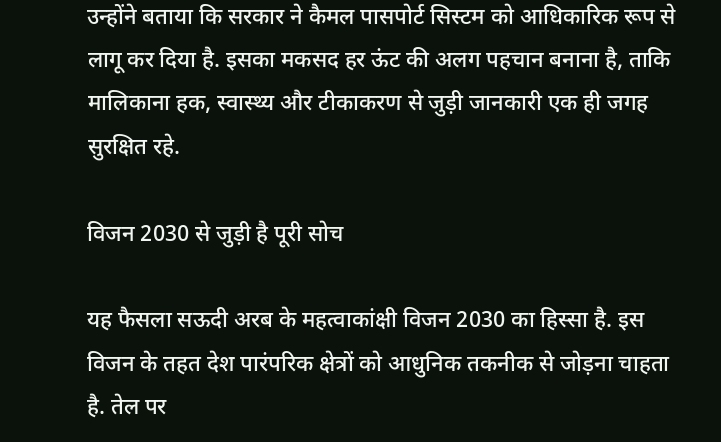उन्होंने बताया कि सरकार ने कैमल पासपोर्ट सिस्टम को आधिकारिक रूप से लागू कर दिया है. इसका मकसद हर ऊंट की अलग पहचान बनाना है, ताकि मालिकाना हक, स्वास्थ्य और टीकाकरण से जुड़ी जानकारी एक ही जगह सुरक्षित रहे.

विजन 2030 से जुड़ी है पूरी सोच

यह फैसला सऊदी अरब के महत्वाकांक्षी विजन 2030 का हिस्सा है. इस विजन के तहत देश पारंपरिक क्षेत्रों को आधुनिक तकनीक से जोड़ना चाहता है. तेल पर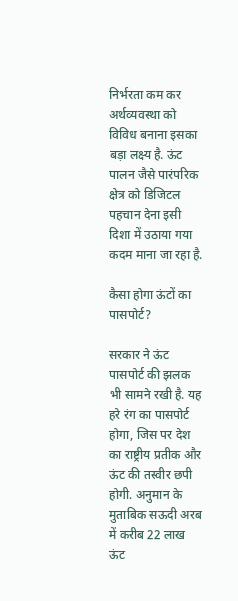निर्भरता कम कर अर्थव्यवस्था को विविध बनाना इसका बड़ा लक्ष्य है. ऊंट पालन जैसे पारंपरिक क्षेत्र को डिजिटल पहचान देना इसी दिशा में उठाया गया कदम माना जा रहा है.

कैसा होगा ऊंटों का पासपोर्ट?

सरकार ने ऊंट पासपोर्ट की झलक भी सामने रखी है. यह हरे रंग का पासपोर्ट होगा, जिस पर देश का राष्ट्रीय प्रतीक और ऊंट की तस्वीर छपी होगी. अनुमान के मुताबिक सऊदी अरब में करीब 22 लाख ऊंट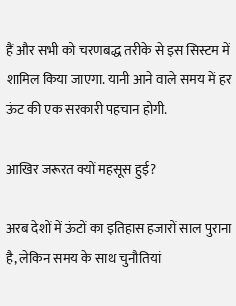हैं और सभी को चरणबद्ध तरीके से इस सिस्टम में शामिल किया जाएगा. यानी आने वाले समय में हर ऊंट की एक सरकारी पहचान होगी.

आखिर जरूरत क्यों महसूस हुई?

अरब देशों में ऊंटों का इतिहास हजारों साल पुराना है, लेकिन समय के साथ चुनौतियां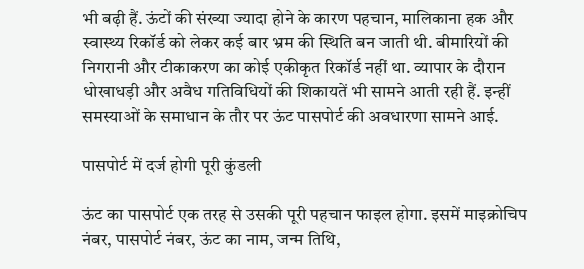भी बढ़ी हैं. ऊंटों की संख्या ज्यादा होने के कारण पहचान, मालिकाना हक और स्वास्थ्य रिकॉर्ड को लेकर कई बार भ्रम की स्थिति बन जाती थी. बीमारियों की निगरानी और टीकाकरण का कोई एकीकृत रिकॉर्ड नहीं था. व्यापार के दौरान धोखाधड़ी और अवैध गतिविधियों की शिकायतें भी सामने आती रही हैं. इन्हीं समस्याओं के समाधान के तौर पर ऊंट पासपोर्ट की अवधारणा सामने आई.

पासपोर्ट में दर्ज होगी पूरी कुंडली

ऊंट का पासपोर्ट एक तरह से उसकी पूरी पहचान फाइल होगा. इसमें माइक्रोचिप नंबर, पासपोर्ट नंबर, ऊंट का नाम, जन्म तिथि,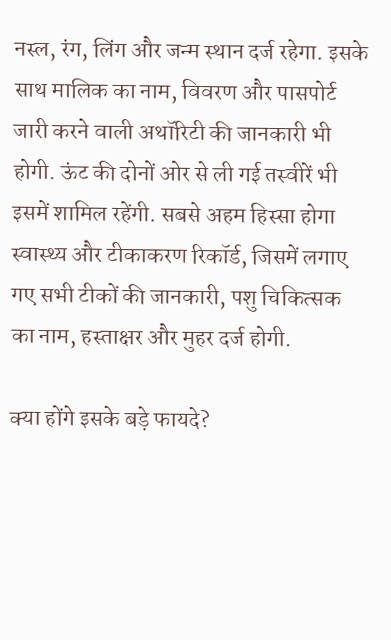नस्ल, रंग, लिंग और जन्म स्थान दर्ज रहेगा. इसके साथ मालिक का नाम, विवरण और पासपोर्ट जारी करने वाली अथॉरिटी की जानकारी भी होगी. ऊंट की दोनों ओर से ली गई तस्वीरें भी इसमें शामिल रहेंगी. सबसे अहम हिस्सा होगा स्वास्थ्य और टीकाकरण रिकॉर्ड, जिसमें लगाए गए सभी टीकों की जानकारी, पशु चिकित्सक का नाम, हस्ताक्षर और मुहर दर्ज होगी.

क्या होंगे इसके बड़े फायदे?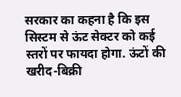सरकार का कहना है कि इस सिस्टम से ऊंट सेक्टर को कई स्तरों पर फायदा होगा. ऊंटों की खरीद-बिक्री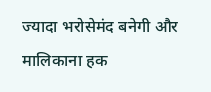ज्यादा भरोसेमंद बनेगी और मालिकाना हक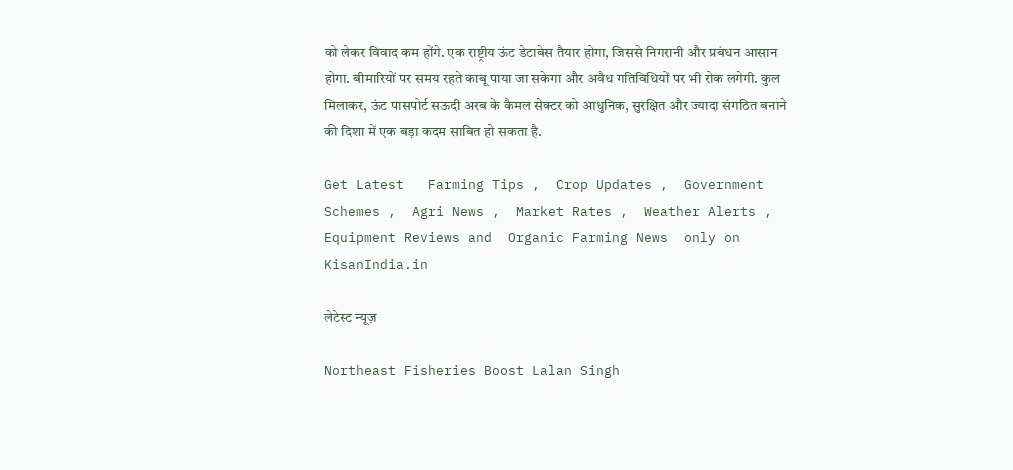को लेकर विवाद कम होंगे. एक राष्ट्रीय ऊंट डेटाबेस तैयार होगा, जिससे निगरानी और प्रबंधन आसान होगा. बीमारियों पर समय रहते काबू पाया जा सकेगा और अवैध गतिविधियों पर भी रोक लगेगी. कुल मिलाकर, ऊंट पासपोर्ट सऊदी अरब के कैमल सेक्टर को आधुनिक, सुरक्षित और ज्यादा संगठित बनाने की दिशा में एक बड़ा कदम साबित हो सकता है.

Get Latest   Farming Tips ,  Crop Updates ,  Government Schemes ,  Agri News ,  Market Rates ,  Weather Alerts ,  Equipment Reviews and  Organic Farming News  only on KisanIndia.in

लेटेस्ट न्यूज़

Northeast Fisheries Boost Lalan Singh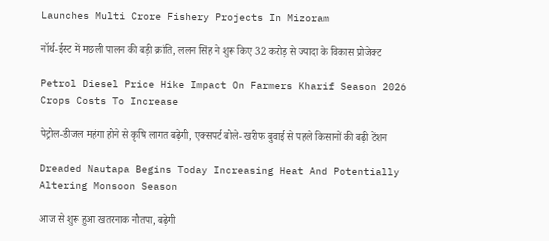Launches Multi Crore Fishery Projects In Mizoram

नॉर्थ-ईस्ट में मछली पालन की बड़ी क्रांति, ललन सिंह ने शुरू किए 32 करोड़ से ज्यादा के विकास प्रोजेक्ट

Petrol Diesel Price Hike Impact On Farmers Kharif Season 2026 Crops Costs To Increase

पेट्रोल-डीजल महंगा होने से कृषि लागत बढ़ेगी, एक्सपर्ट बोले- खरीफ बुवाई से पहले किसानों की बढ़ी टेंशन

Dreaded Nautapa Begins Today Increasing Heat And Potentially Altering Monsoon Season

आज से शुरू हुआ खतरनाक नौतपा, बढ़ेगी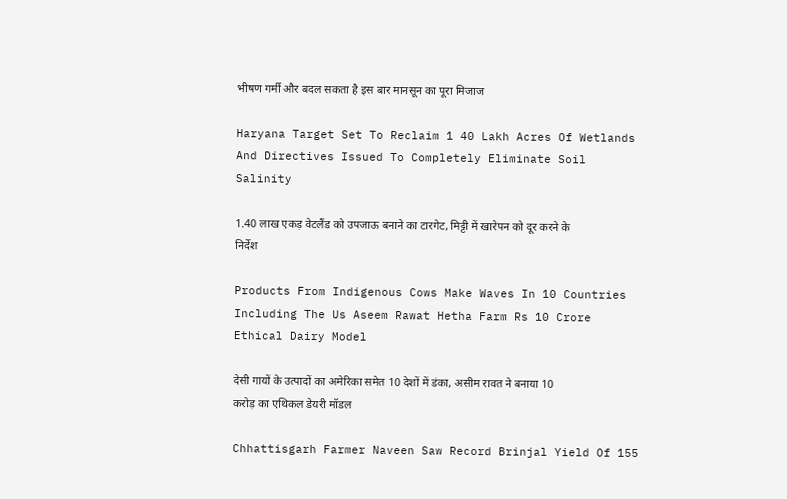भीषण गर्मी और बदल सकता है इस बार मानसून का पूरा मिजाज

Haryana Target Set To Reclaim 1 40 Lakh Acres Of Wetlands And Directives Issued To Completely Eliminate Soil Salinity

1.40 लाख एकड़ वेटलैंड को उपजाऊ बनाने का टारगेट, मिट्टी में खारेपन को दूर करने के निर्देश

Products From Indigenous Cows Make Waves In 10 Countries Including The Us Aseem Rawat Hetha Farm Rs 10 Crore Ethical Dairy Model

देसी गायों के उत्पादों का अमेरिका समेत 10 देशों में डंका, असीम रावत ने बनाया 10 करोड़ का एथिकल डेयरी मॉडल

Chhattisgarh Farmer Naveen Saw Record Brinjal Yield Of 155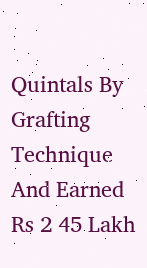Quintals By Grafting Technique And Earned Rs 2 45 Lakh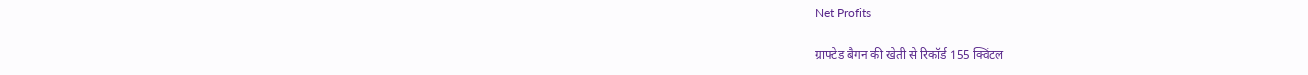Net Profits

ग्राफ्टेड बैगन की खेती से रिकॉर्ड 155 क्विंटल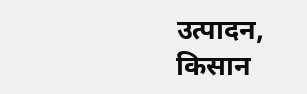उत्पादन, किसान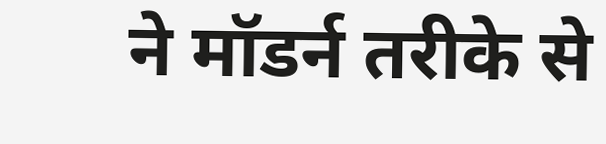ने मॉडर्न तरीके से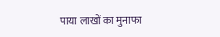पाया लाखों का मुनाफा